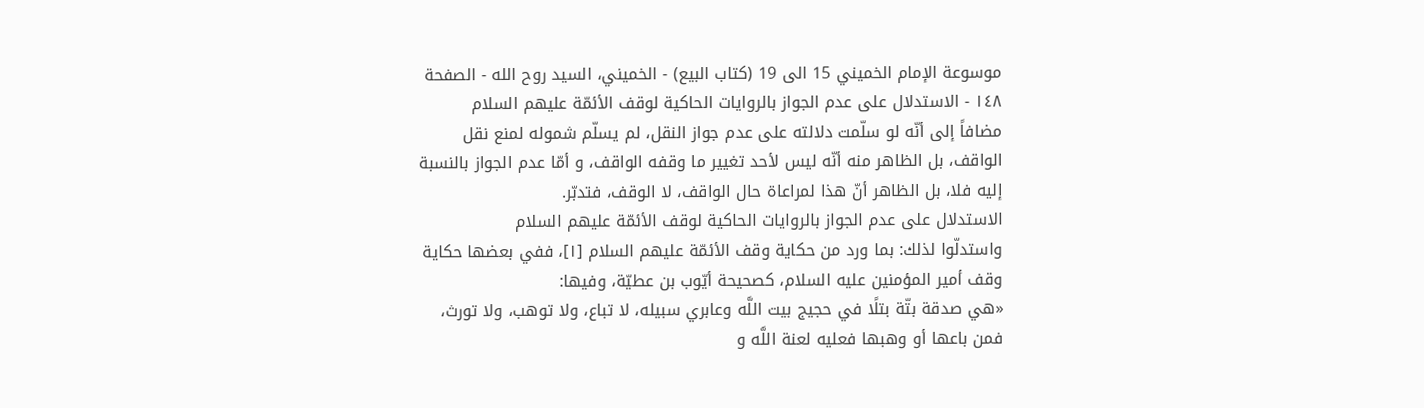موسوعة الإمام الخميني 15 الى 19 (كتاب البيع) - الخميني، السيد روح الله - الصفحة ١٤٨ - الاستدلال على عدم الجواز بالروايات الحاكية لوقف الأئمّة عليهم السلام
مضافاً إلى أنّه لو سلّمت دلالته على عدم جواز النقل، لم يسلّم شموله لمنع نقل الواقف، بل الظاهر منه أنّه ليس لأحد تغيير ما وقفه الواقف، و أمّا عدم الجواز بالنسبة إليه فلا، بل الظاهر أنّ هذا لمراعاة حال الواقف، لا الوقف، فتدبّر.
الاستدلال على عدم الجواز بالروايات الحاكية لوقف الأئمّة عليهم السلام
واستدلّوا لذلك: بما ورد من حكاية وقف الأئمّة عليهم السلام [١]، ففي بعضها حكاية وقف أمير المؤمنين عليه السلام، كصحيحة أيّوب بن عطيّة، وفيها:
«هي صدقة بتّة بتلًا في حجيج بيت اللَّه وعابري سبيله، لا تباع، ولا توهب، ولا تورث، فمن باعها أو وهبها فعليه لعنة اللَّه و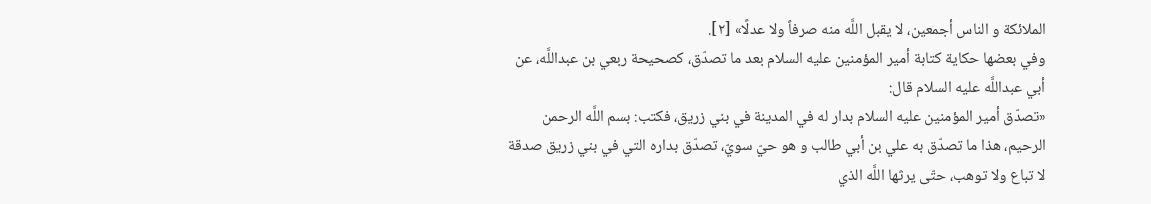الملائكة و الناس أجمعين، لا يقبل اللَّه منه صرفاً ولا عدلًا» [٢].
وفي بعضها حكاية كتابة أمير المؤمنين عليه السلام بعد ما تصدّق، كصحيحة ربعي بن عبداللَّه، عن أبي عبداللَّه عليه السلام قال:
«تصدّق أمير المؤمنين عليه السلام بدار له في المدينة في بني زريق، فكتب: بسم اللَّه الرحمن الرحيم، هذا ما تصدّق به علي بن أبي طالب و هو حيّ سويّ، تصدّق بداره التي في بني زريق صدقة لا تباع ولا توهب، حتّى يرثها اللَّه الذي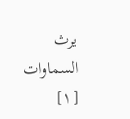يرث السماوات
[١]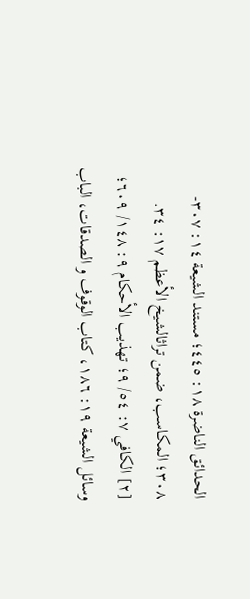الحدائق الناضرة ١٨: ٤٤٥؛ مستند الشيعة ١٤: ٣٠٧- ٣٠٨؛ المكاسب، ضمن تراثالشيخ الأعظم ١٧: ٣٤.
[٢] الكافي ٧: ٥٤/ ٩؛ تهذيب الأحكام ٩: ١٤٨/ ٦٠٩؛ وسائل الشيعة ١٩: ١٨٦، كتاب الوقوف و الصدقات، الباب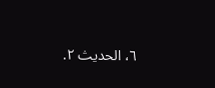٦، الحديث ٢.